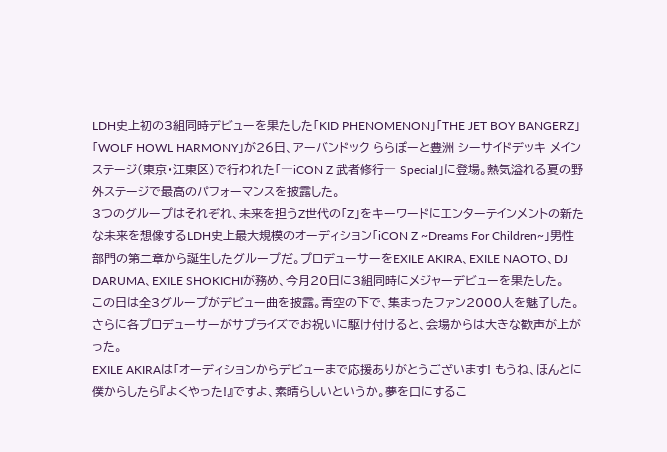LDH史上初の3組同時デビューを果たした「KID PHENOMENON」「THE JET BOY BANGERZ」「WOLF HOWL HARMONY」が26日、アーバンドック ららぽーと豊洲 シーサイドデッキ メインステージ(東京・江東区)で行われた「―iCON Z 武者修行― Special」に登場。熱気溢れる夏の野外ステージで最高のパフォーマンスを披露した。
3つのグループはそれぞれ、未来を担うZ世代の「Z」をキーワードにエンターテインメントの新たな未来を想像するLDH史上最大規模のオーディション「iCON Z ~Dreams For Children~」男性部門の第二章から誕生したグループだ。プロデューサーをEXILE AKIRA、EXILE NAOTO、DJ DARUMA、EXILE SHOKICHIが務め、今月20日に3組同時にメジャーデビューを果たした。
この日は全3グループがデビュー曲を披露。青空の下で、集まったファン2000人を魅了した。さらに各プロデューサーがサプライズでお祝いに駆け付けると、会場からは大きな歓声が上がった。
EXILE AKIRAは「オーディションからデビューまで応援ありがとうございます! もうね、ほんとに僕からしたら『よくやった!』ですよ、素晴らしいというか。夢を口にするこ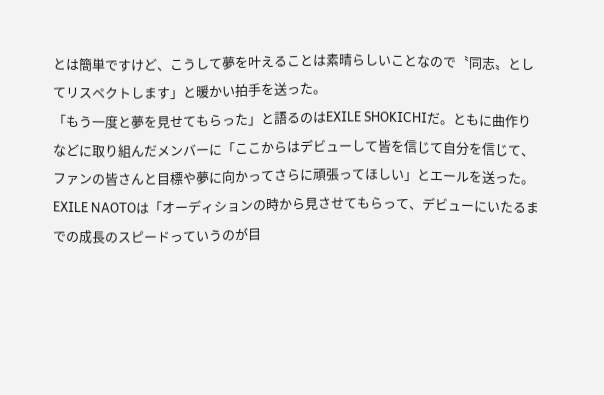とは簡単ですけど、こうして夢を叶えることは素晴らしいことなので〝同志〟としてリスペクトします」と暖かい拍手を送った。
「もう一度と夢を見せてもらった」と語るのはEXILE SHOKICHIだ。ともに曲作りなどに取り組んだメンバーに「ここからはデビューして皆を信じて自分を信じて、ファンの皆さんと目標や夢に向かってさらに頑張ってほしい」とエールを送った。
EXILE NAOTOは「オーディションの時から見させてもらって、デビューにいたるまでの成長のスピードっていうのが目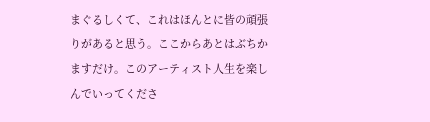まぐるしくて、これはほんとに皆の頑張りがあると思う。ここからあとはぶちかますだけ。このアーティスト人生を楽しんでいってくださ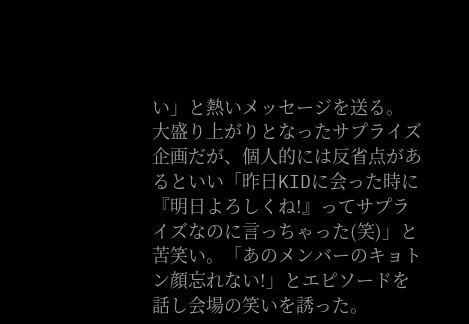い」と熱いメッセージを送る。
大盛り上がりとなったサプライズ企画だが、個人的には反省点があるといい「昨日KIDに会った時に『明日よろしくね!』ってサプライズなのに言っちゃった(笑)」と苦笑い。「あのメンバーのキョトン顔忘れない!」とエピソードを話し会場の笑いを誘った。